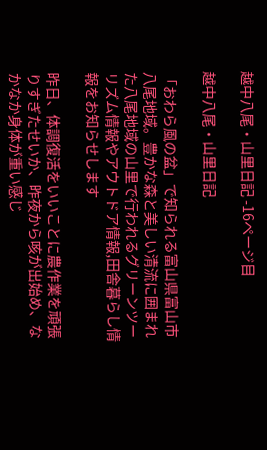越中八尾・山里日記 -16ページ目

越中八尾・山里日記

「おわら風の盆」で知られる富山県富山市八尾地域。豊かな森と美しい清流に囲まれた八尾地域の山里で行われるグリーンツーリズム情報やアウトドア情報,田舎暮らし情報をお知らせします

昨日、体調復活をいいことに農作業を頑張りすぎたせいか、昨夜から咳が出始め、なかなか身体が重い感じ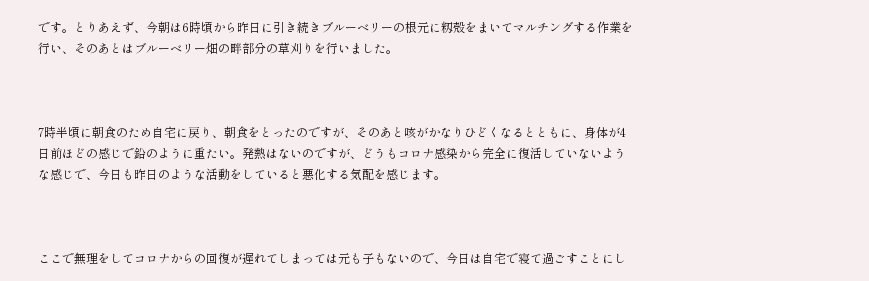です。とりあえず、今朝は6時頃から昨日に引き続きブルーベリーの根元に籾殻をまいてマルチングする作業を行い、そのあとはブルーベリー畑の畔部分の草刈りを行いました。



7時半頃に朝食のため自宅に戻り、朝食をとったのですが、そのあと咳がかなりひどくなるとともに、身体が4日前ほどの感じで鉛のように重たい。発熱はないのですが、どうもコロナ感染から完全に復活していないような感じで、今日も昨日のような活動をしていると悪化する気配を感じます。



ここで無理をしてコロナからの回復が遅れてしまっては元も子もないので、今日は自宅で寝て過ごすことにし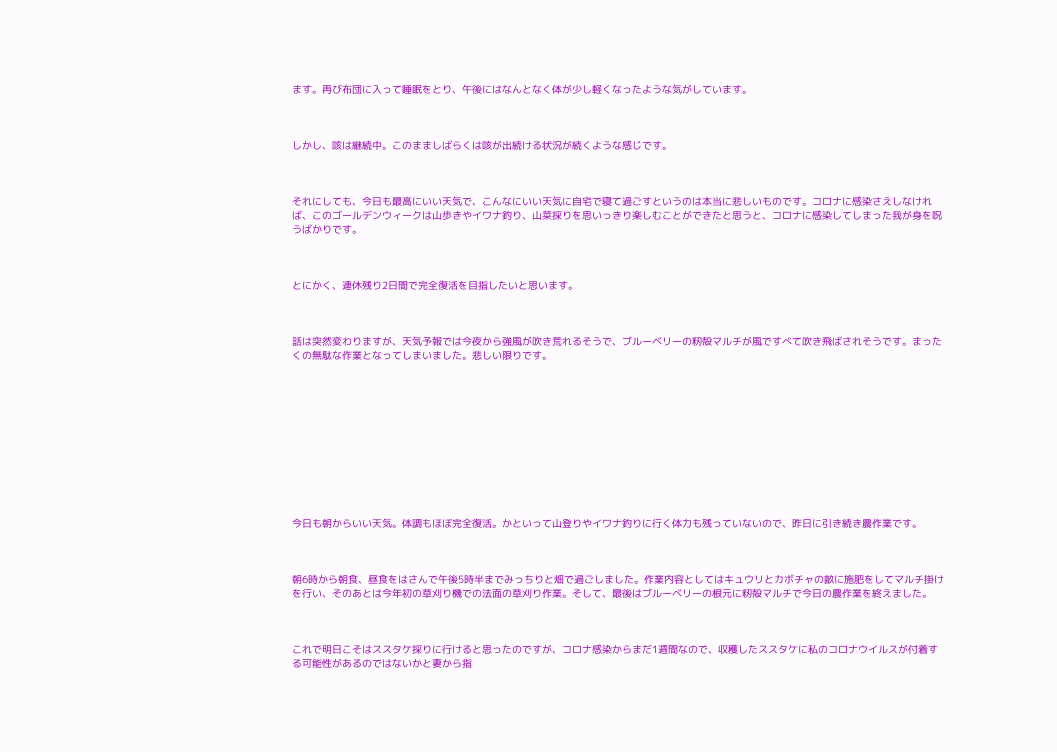ます。再び布団に入って睡眠をとり、午後にはなんとなく体が少し軽くなったような気がしています。



しかし、咳は継続中。このまましばらくは咳が出続ける状況が続くような感じです。



それにしても、今日も最高にいい天気で、こんなにいい天気に自宅で寝て過ごすというのは本当に悲しいものです。コロナに感染さえしなければ、このゴールデンウィークは山歩きやイワナ釣り、山菜採りを思いっきり楽しむことができたと思うと、コロナに感染してしまった我が身を呪うばかりです。



とにかく、連休残り2日間で完全復活を目指したいと思います。



話は突然変わりますが、天気予報では今夜から強風が吹き荒れるそうで、ブルーベリーの籾殻マルチが風ですべて吹き飛ばされそうです。まったくの無駄な作業となってしまいました。悲しい限りです。











今日も朝からいい天気。体調もほぼ完全復活。かといって山登りやイワナ釣りに行く体力も残っていないので、昨日に引き続き農作業です。



朝6時から朝食、昼食をはさんで午後5時半までみっちりと畑で過ごしました。作業内容としてはキュウリとカボチャの畝に施肥をしてマルチ掛けを行い、そのあとは今年初の草刈り機での法面の草刈り作業。そして、最後はブルーベリーの根元に籾殻マルチで今日の農作業を終えました。



これで明日こそはススタケ採りに行けると思ったのですが、コロナ感染からまだ1週間なので、収穫したススタケに私のコロナウイルスが付着する可能性があるのではないかと妻から指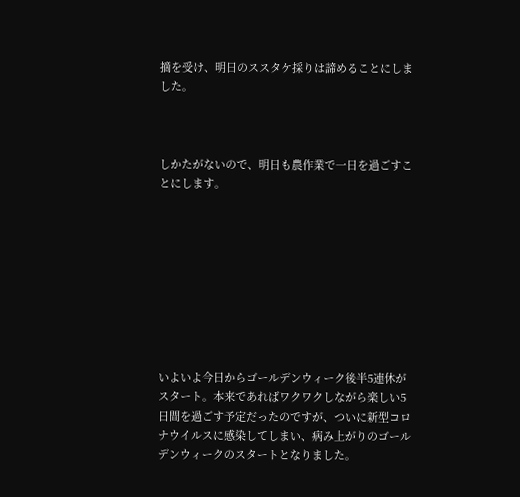摘を受け、明日のススタケ採りは諦めることにしました。



しかたがないので、明日も農作業で一日を過ごすことにします。









いよいよ今日からゴールデンウィーク後半5連休がスタート。本来であればワクワクしながら楽しい5日間を過ごす予定だったのですが、ついに新型コロナウイルスに感染してしまい、病み上がりのゴールデンウィークのスタートとなりました。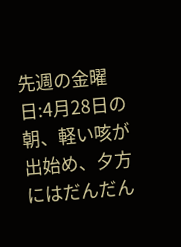先週の金曜日:4月28日の朝、軽い咳が出始め、夕方にはだんだん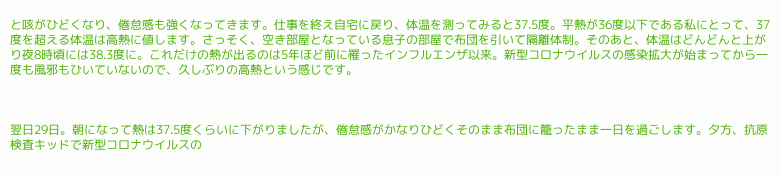と咳がひどくなり、倦怠感も強くなってきます。仕事を終え自宅に戻り、体温を測ってみると37.5度。平熱が36度以下である私にとって、37度を超える体温は高熱に値します。さっそく、空き部屋となっている息子の部屋で布団を引いて隔離体制。そのあと、体温はどんどんと上がり夜8時頃には38.3度に。これだけの熱が出るのは5年ほど前に罹ったインフルエンザ以来。新型コロナウイルスの感染拡大が始まってから一度も風邪もひいていないので、久しぶりの高熱という感じです。



翌日29日。朝になって熱は37.5度くらいに下がりましたが、倦怠感がかなりひどくそのまま布団に籠ったまま一日を過ごします。夕方、抗原検査キッドで新型コロナウイルスの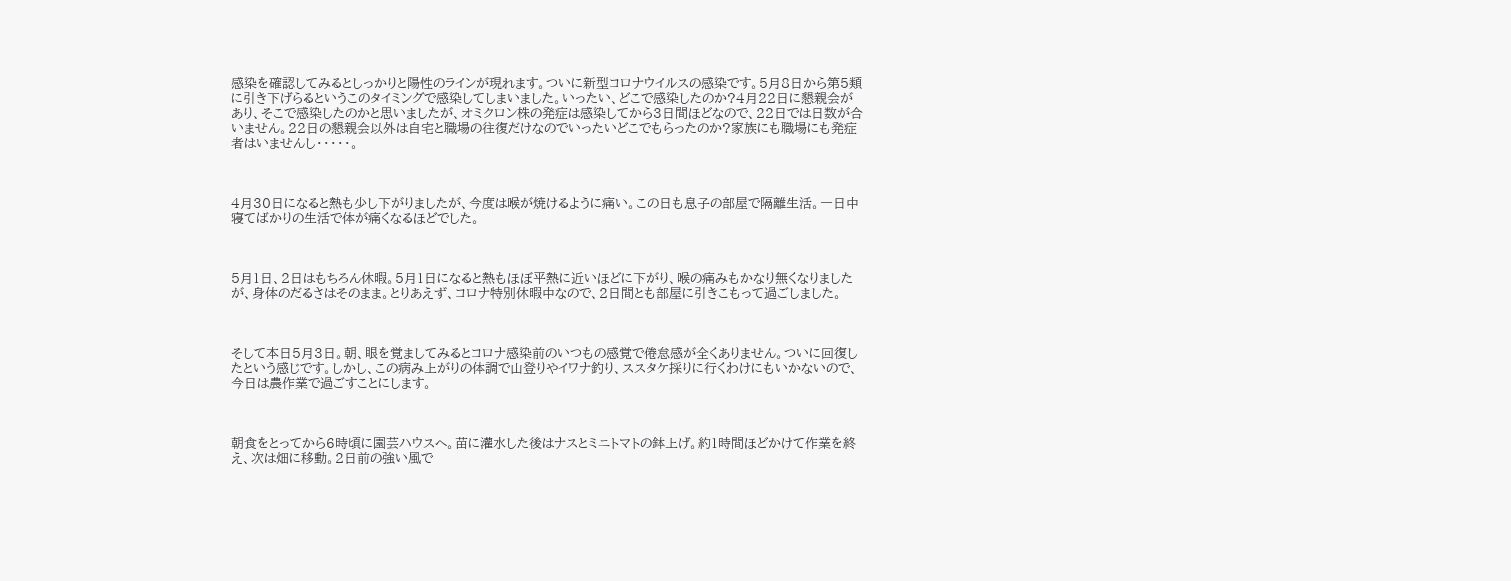感染を確認してみるとしっかりと陽性のラインが現れます。ついに新型コロナウイルスの感染です。5月8日から第5類に引き下げらるというこのタイミングで感染してしまいました。いったい、どこで感染したのか?4月22日に懇親会があり、そこで感染したのかと思いましたが、オミクロン株の発症は感染してから3日間ほどなので、22日では日数が合いません。22日の懇親会以外は自宅と職場の往復だけなのでいったいどこでもらったのか?家族にも職場にも発症者はいませんし・・・・・。



4月30日になると熱も少し下がりましたが、今度は喉が焼けるように痛い。この日も息子の部屋で隔離生活。一日中寝てばかりの生活で体が痛くなるほどでした。



5月1日、2日はもちろん休暇。5月1日になると熱もほぼ平熱に近いほどに下がり、喉の痛みもかなり無くなりましたが、身体のだるさはそのまま。とりあえず、コロナ特別休暇中なので、2日間とも部屋に引きこもって過ごしました。



そして本日5月3日。朝、眼を覚ましてみるとコロナ感染前のいつもの感覚で倦怠感が全くありません。ついに回復したという感じです。しかし、この病み上がりの体調で山登りやイワナ釣り、ススタケ採りに行くわけにもいかないので、今日は農作業で過ごすことにします。



朝食をとってから6時頃に園芸ハウスへ。苗に灌水した後はナスとミニトマトの鉢上げ。約1時間ほどかけて作業を終え、次は畑に移動。2日前の強い風で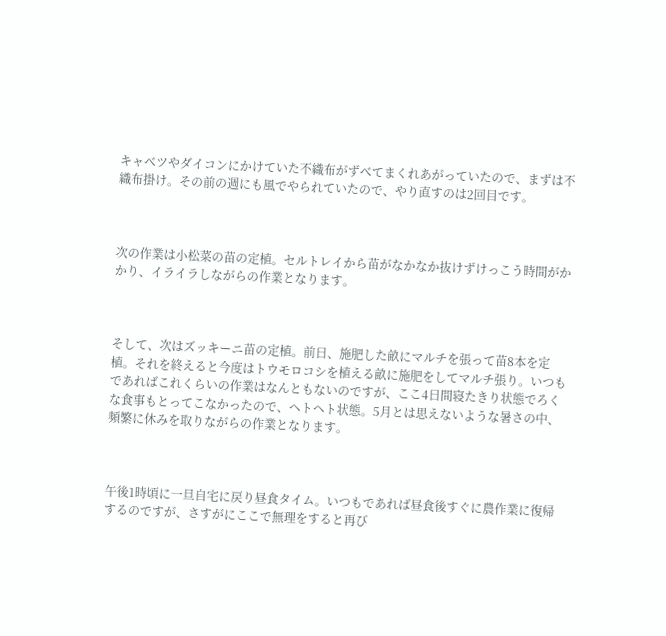キャベツやダイコンにかけていた不織布がずべてまくれあがっていたので、まずは不織布掛け。その前の週にも風でやられていたので、やり直すのは2回目です。



次の作業は小松菜の苗の定植。セルトレイから苗がなかなか抜けずけっこう時間がかかり、イライラしながらの作業となります。



そして、次はズッキーニ苗の定植。前日、施肥した畝にマルチを張って苗8本を定植。それを終えると今度はトウモロコシを植える畝に施肥をしてマルチ張り。いつもであればこれくらいの作業はなんともないのですが、ここ4日間寝たきり状態でろくな食事もとってこなかったので、ヘトヘト状態。5月とは思えないような暑さの中、頻繁に休みを取りながらの作業となります。



午後1時頃に一旦自宅に戻り昼食タイム。いつもであれば昼食後すぐに農作業に復帰するのですが、さすがにここで無理をすると再び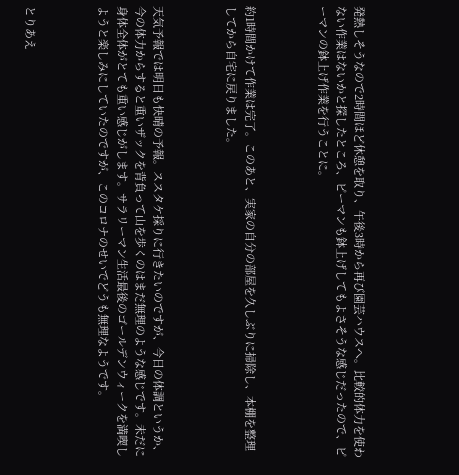発熱しそうなので2時間ほど休憩を取り、午後3時から再び園芸ハウスへ。比較的体力を使わない作業はないかと探したところ、ピーマンも鉢上げしてもよさそうな感じだったので、ピーマンの鉢上げ作業を行うことに。



約1時間かけて作業は完了。このあと、実家の自分の部屋を久しぶりに掃除し、本棚を整理してから自宅に戻りました。



天気予報では明日も快晴の予報。ススタケ採りに行きたいのですが、今日の体調というか、今の体力からすると重いザックを背負って山を歩くのはまだ無理のような感じです。未だに身体全体がとても重い感じがします。サラリーマン生活最後のゴールデンウィークを満喫しようと楽しみにしていたのですが、このコロナのせいでどうも無理なようです。



とりあえ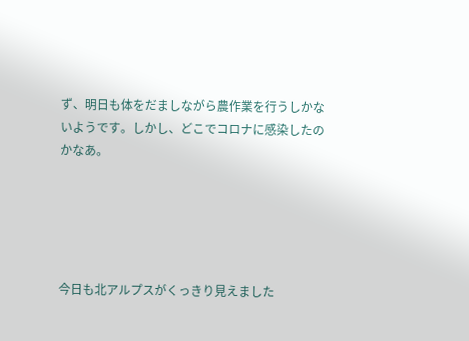ず、明日も体をだましながら農作業を行うしかないようです。しかし、どこでコロナに感染したのかなあ。





今日も北アルプスがくっきり見えました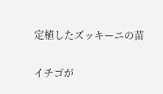定植したズッキーニの苗

イチゴが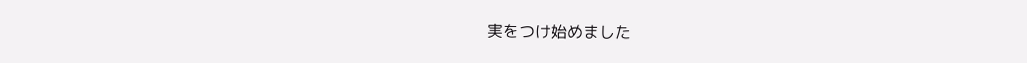実をつけ始めました